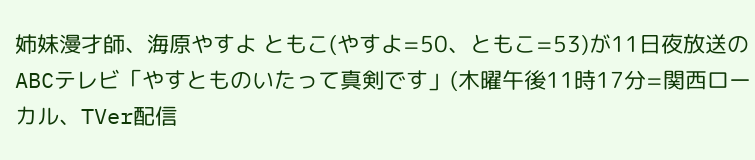姉妹漫才師、海原やすよ ともこ(やすよ=50、ともこ=53)が11日夜放送のABCテレビ「やすとものいたって真剣です」(木曜午後11時17分=関西ローカル、TVer配信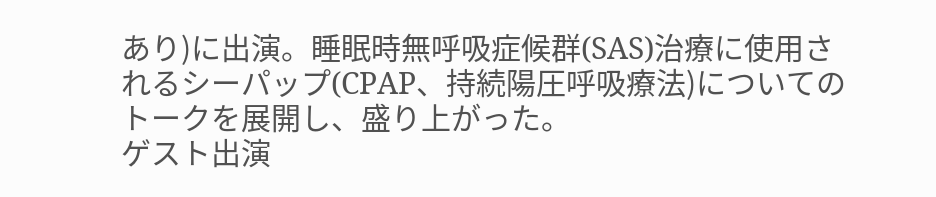あり)に出演。睡眠時無呼吸症候群(SAS)治療に使用されるシーパップ(CPAP、持続陽圧呼吸療法)についてのトークを展開し、盛り上がった。
ゲスト出演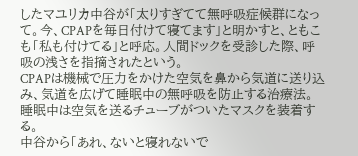したマユリカ中谷が「太りすぎてて無呼吸症候群になって。今、CPAPを毎日付けて寝てます」と明かすと、ともこも「私も付けてる」と呼応。人間ドックを受診した際、呼吸の浅さを指摘されたという。
CPAPは機械で圧力をかけた空気を鼻から気道に送り込み、気道を広げて睡眠中の無呼吸を防止する治療法。睡眠中は空気を送るチューブがついたマスクを装着する。
中谷から「あれ、ないと寝れないで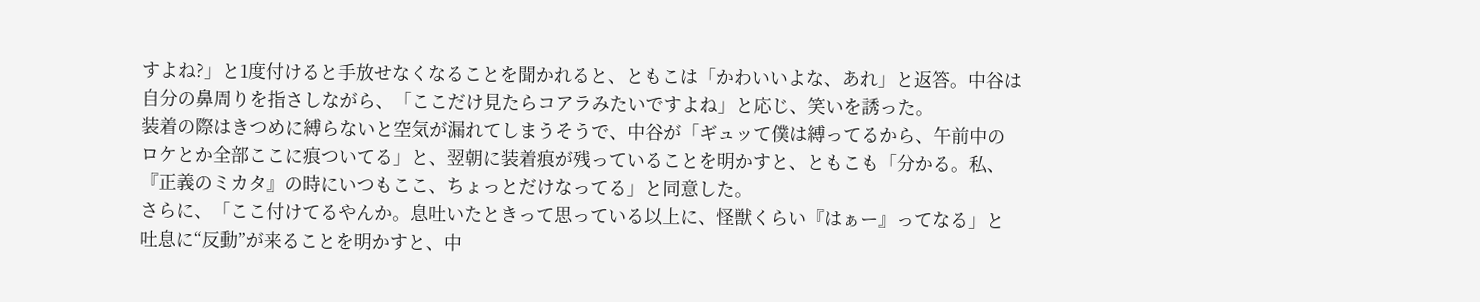すよね?」と1度付けると手放せなくなることを聞かれると、ともこは「かわいいよな、あれ」と返答。中谷は自分の鼻周りを指さしながら、「ここだけ見たらコアラみたいですよね」と応じ、笑いを誘った。
装着の際はきつめに縛らないと空気が漏れてしまうそうで、中谷が「ギュッて僕は縛ってるから、午前中のロケとか全部ここに痕ついてる」と、翌朝に装着痕が残っていることを明かすと、ともこも「分かる。私、『正義のミカタ』の時にいつもここ、ちょっとだけなってる」と同意した。
さらに、「ここ付けてるやんか。息吐いたときって思っている以上に、怪獣くらい『はぁー』ってなる」と吐息に“反動”が来ることを明かすと、中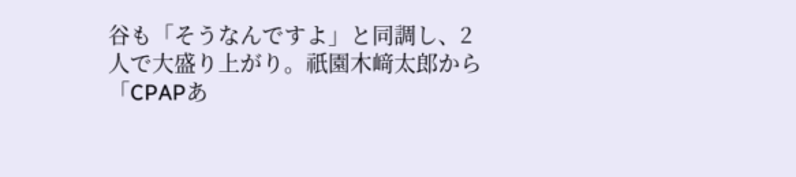谷も「そうなんですよ」と同調し、2人で大盛り上がり。祇園木﨑太郎から「CPAPあ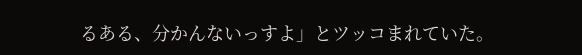るある、分かんないっすよ」とツッコまれていた。